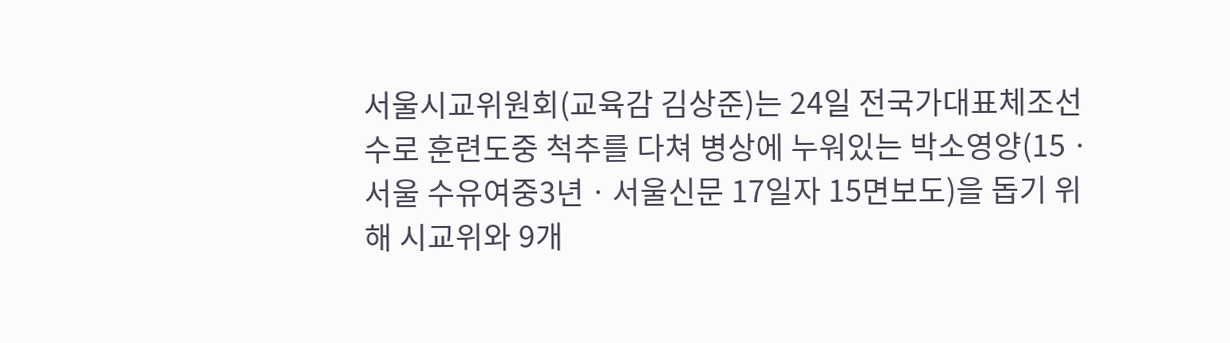서울시교위원회(교육감 김상준)는 24일 전국가대표체조선수로 훈련도중 척추를 다쳐 병상에 누워있는 박소영양(15ㆍ서울 수유여중3년ㆍ서울신문 17일자 15면보도)을 돕기 위해 시교위와 9개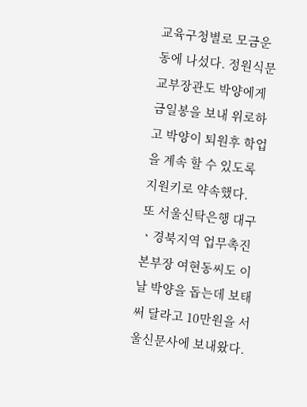교육구청별로 모금운동에 나섰다. 정원식문교부장관도 박양에게 금일봉을 보내 위로하고 박양이 퇴원후 학업을 계속 할 수 있도록 지원키로 약속했다.
또 서울신탁은행 대구ㆍ경북지역 업무촉진본부장 여현동씨도 이날 박양을 돕는데 보태 써 달라고 10만원을 서울신문사에 보내왔다.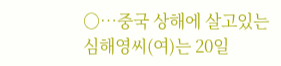○…중국 상해에 살고있는 심해영씨(여)는 20일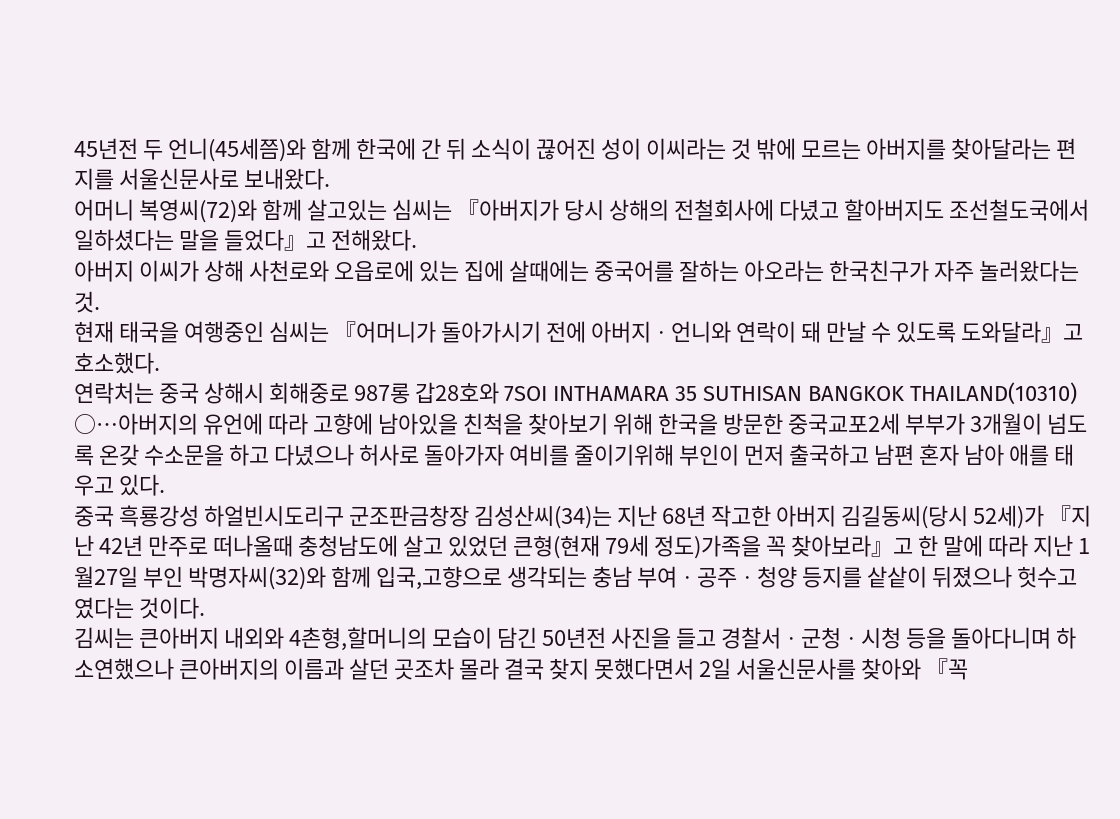45년전 두 언니(45세쯤)와 함께 한국에 간 뒤 소식이 끊어진 성이 이씨라는 것 밖에 모르는 아버지를 찾아달라는 편지를 서울신문사로 보내왔다.
어머니 복영씨(72)와 함께 살고있는 심씨는 『아버지가 당시 상해의 전철회사에 다녔고 할아버지도 조선철도국에서 일하셨다는 말을 들었다』고 전해왔다.
아버지 이씨가 상해 사천로와 오읍로에 있는 집에 살때에는 중국어를 잘하는 아오라는 한국친구가 자주 놀러왔다는 것.
현재 태국을 여행중인 심씨는 『어머니가 돌아가시기 전에 아버지ㆍ언니와 연락이 돼 만날 수 있도록 도와달라』고 호소했다.
연락처는 중국 상해시 회해중로 987롱 갑28호와 7SOI INTHAMARA 35 SUTHISAN BANGKOK THAILAND(10310)
○…아버지의 유언에 따라 고향에 남아있을 친척을 찾아보기 위해 한국을 방문한 중국교포2세 부부가 3개월이 넘도록 온갖 수소문을 하고 다녔으나 허사로 돌아가자 여비를 줄이기위해 부인이 먼저 출국하고 남편 혼자 남아 애를 태우고 있다.
중국 흑룡강성 하얼빈시도리구 군조판금창장 김성산씨(34)는 지난 68년 작고한 아버지 김길동씨(당시 52세)가 『지난 42년 만주로 떠나올때 충청남도에 살고 있었던 큰형(현재 79세 정도)가족을 꼭 찾아보라』고 한 말에 따라 지난 1월27일 부인 박명자씨(32)와 함께 입국,고향으로 생각되는 충남 부여ㆍ공주ㆍ청양 등지를 샅샅이 뒤졌으나 헛수고였다는 것이다.
김씨는 큰아버지 내외와 4촌형,할머니의 모습이 담긴 50년전 사진을 들고 경찰서ㆍ군청ㆍ시청 등을 돌아다니며 하소연했으나 큰아버지의 이름과 살던 곳조차 몰라 결국 찾지 못했다면서 2일 서울신문사를 찾아와 『꼭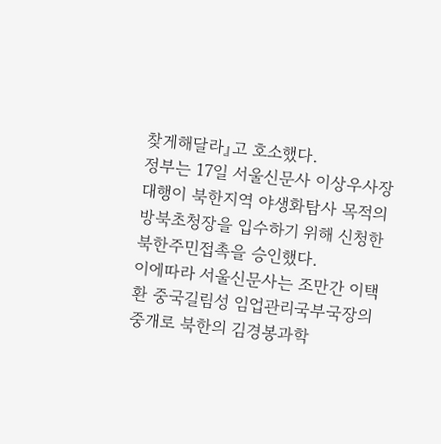찾게해달라』고 호소했다.
정부는 17일 서울신문사 이상우사장대행이 북한지역 야생화탐사 목적의 방북초청장을 입수하기 위해 신청한 북한주민접촉을 승인했다.
이에따라 서울신문사는 조만간 이택환 중국길림성 임업관리국부국장의 중개로 북한의 김경봉과학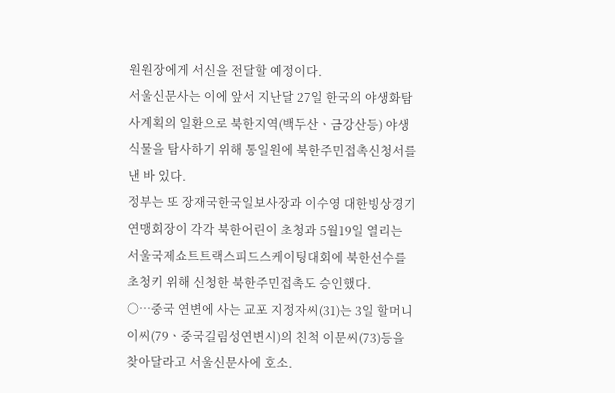원원장에게 서신을 전달할 예정이다.
서울신문사는 이에 앞서 지난달 27일 한국의 야생화탐사계획의 일환으로 북한지역(백두산ㆍ금강산등) 야생식물을 탐사하기 위해 통일원에 북한주민접촉신청서를 낸 바 있다.
정부는 또 장재국한국일보사장과 이수영 대한빙상경기연맹회장이 각각 북한어린이 초청과 5월19일 열리는 서울국제쇼트트랙스피드스케이팅대회에 북한선수를 초청키 위해 신청한 북한주민접촉도 승인했다.
○…중국 연변에 사는 교포 지정자씨(31)는 3일 할머니 이씨(79ㆍ중국길림성연변시)의 친척 이문씨(73)등을 찾아달라고 서울신문사에 호소.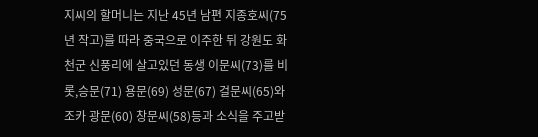지씨의 할머니는 지난 45년 남편 지종호씨(75년 작고)를 따라 중국으로 이주한 뒤 강원도 화천군 신풍리에 살고있던 동생 이문씨(73)를 비롯,승문(71) 용문(69) 성문(67) 걸문씨(65)와 조카 광문(60) 창문씨(58)등과 소식을 주고받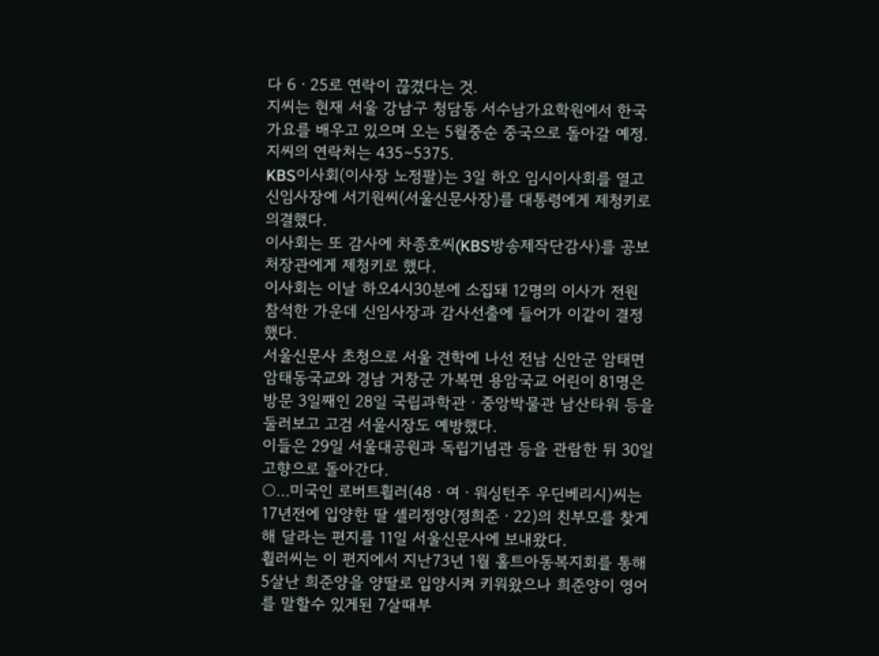다 6ㆍ25로 연락이 끊겼다는 것.
지씨는 현재 서울 강남구 청담동 서수남가요학원에서 한국가요를 배우고 있으며 오는 5월중순 중국으로 돌아갈 예정. 지씨의 연락처는 435∼5375.
KBS이사회(이사장 노정팔)는 3일 하오 임시이사회를 열고 신임사장에 서기원씨(서울신문사장)를 대통령에게 제청키로 의결했다.
이사회는 또 감사에 차종호씨(KBS방송제작단감사)를 공보처장관에게 제청키로 했다.
이사회는 이날 하오4시30분에 소집돼 12명의 이사가 전원 참석한 가운데 신임사장과 감사선출에 들어가 이같이 결정했다.
서울신문사 초청으로 서울 견학에 나선 전남 신안군 암태면 암태동국교와 경남 거창군 가복면 용암국교 어린이 81명은 방문 3일째인 28일 국립과학관ㆍ중앙박물관 남산타워 등을 둘러보고 고검 서울시장도 예방했다.
이들은 29일 서울대공원과 독립기념관 등을 관람한 뒤 30일 고향으로 돌아간다.
○…미국인 로버트휠러(48ㆍ여ㆍ워싱턴주 우딘베리시)씨는 17년전에 입양한 딸 셸리정양(정희준ㆍ22)의 친부모를 찾게해 달라는 편지를 11일 서울신문사에 보내왔다.
휠러씨는 이 편지에서 지난73년 1월 홀트아동복지회를 통해 5살난 희준양을 양딸로 입양시켜 키워왔으나 희준양이 영어를 말할수 있게된 7살때부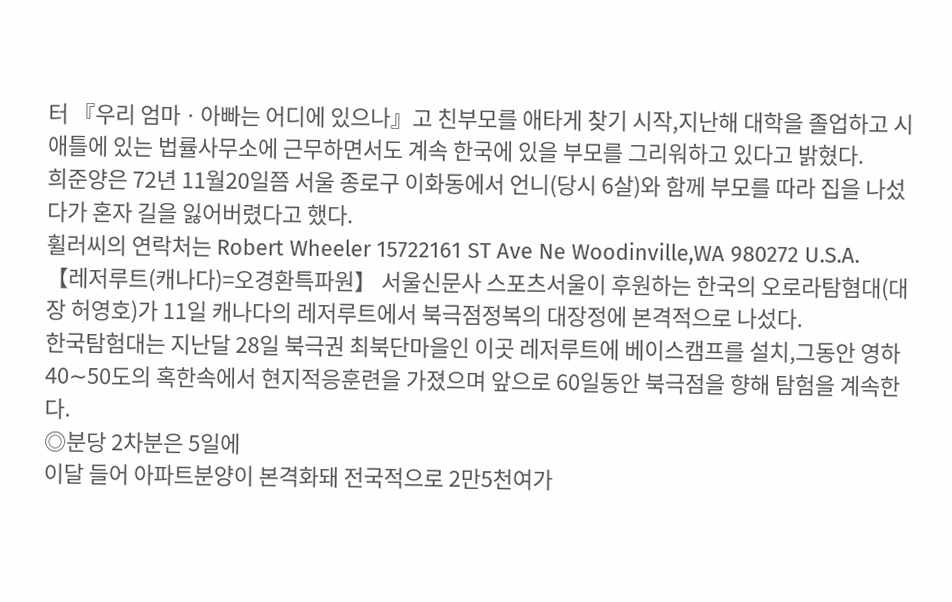터 『우리 엄마ㆍ아빠는 어디에 있으나』고 친부모를 애타게 찾기 시작,지난해 대학을 졸업하고 시애틀에 있는 법률사무소에 근무하면서도 계속 한국에 있을 부모를 그리워하고 있다고 밝혔다.
희준양은 72년 11월20일쯤 서울 종로구 이화동에서 언니(당시 6살)와 함께 부모를 따라 집을 나섰다가 혼자 길을 잃어버렸다고 했다.
휠러씨의 연락처는 Robert Wheeler 15722161 ST Ave Ne Woodinville,WA 980272 U.S.A.
【레저루트(캐나다)=오경환특파원】 서울신문사 스포츠서울이 후원하는 한국의 오로라탐혐대(대장 허영호)가 11일 캐나다의 레저루트에서 북극점정복의 대장정에 본격적으로 나섰다.
한국탐험대는 지난달 28일 북극권 최북단마을인 이곳 레저루트에 베이스캠프를 설치,그동안 영하40∼50도의 혹한속에서 현지적응훈련을 가졌으며 앞으로 60일동안 북극점을 향해 탐험을 계속한다.
◎분당 2차분은 5일에
이달 들어 아파트분양이 본격화돼 전국적으로 2만5천여가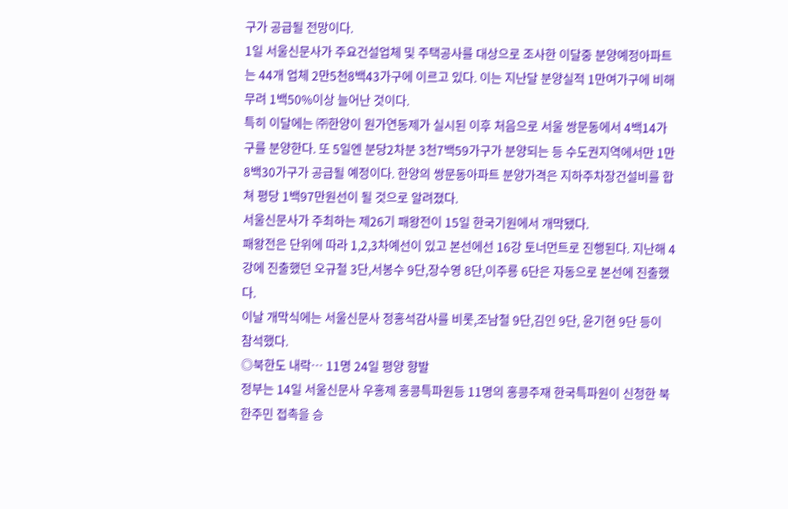구가 공급될 전망이다.
1일 서울신문사가 주요건설업체 및 주택공사를 대상으로 조사한 이달중 분양예정아파트는 44개 업체 2만5천8백43가구에 이르고 있다. 이는 지난달 분양실적 1만여가구에 비해 무려 1백50%이상 늘어난 것이다.
특히 이달에는 ㈜한양이 원가연동제가 실시된 이후 처음으로 서울 쌍문동에서 4백14가구를 분양한다. 또 5일엔 분당2차분 3천7백59가구가 분양되는 등 수도권지역에서만 1만8백30가구가 공급될 예정이다. 한양의 쌍문동아파트 분양가격은 지하주차장건설비를 합쳐 평당 1백97만원선이 될 것으로 알려졌다.
서울신문사가 주최하는 제26기 패왕전이 15일 한국기원에서 개막됐다.
패왕전은 단위에 따라 1,2,3차예선이 있고 본선에선 16강 토너먼트로 진행된다. 지난해 4강에 진출했던 오규철 3단,서봉수 9단,장수영 8단,이주룡 6단은 자동으로 본선에 진출했다.
이날 개막식에는 서울신문사 정홍석감사를 비롯,조남철 9단,김인 9단, 윤기현 9단 등이 참석했다.
◎북한도 내락… 11명 24일 평양 향발
정부는 14일 서울신문사 우홍제 홍콩특파원등 11명의 홍콩주재 한국특파원이 신청한 북한주민 접촉을 승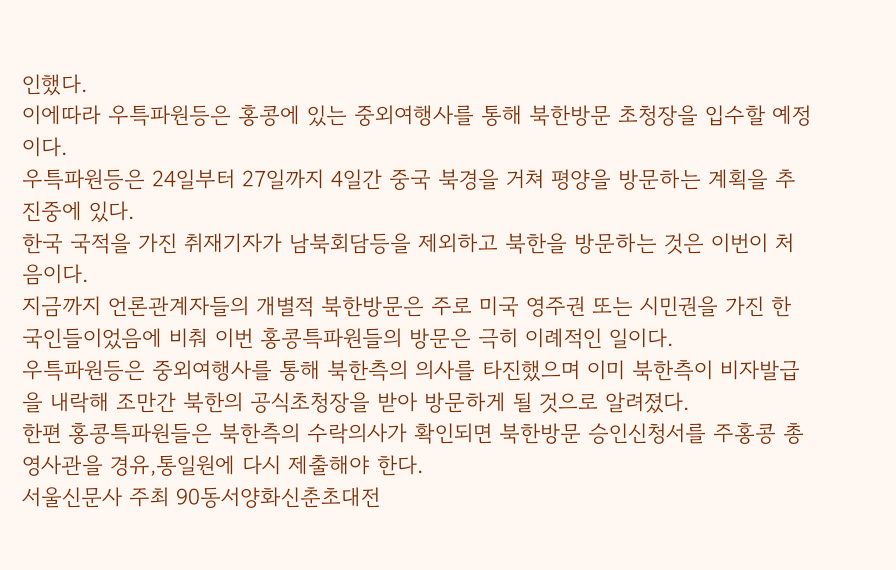인했다.
이에따라 우특파원등은 홍콩에 있는 중외여행사를 통해 북한방문 초청장을 입수할 예정이다.
우특파원등은 24일부터 27일까지 4일간 중국 북경을 거쳐 평양을 방문하는 계획을 추진중에 있다.
한국 국적을 가진 취재기자가 남북회담등을 제외하고 북한을 방문하는 것은 이번이 처음이다.
지금까지 언론관계자들의 개별적 북한방문은 주로 미국 영주권 또는 시민권을 가진 한국인들이었음에 비춰 이번 홍콩특파원들의 방문은 극히 이례적인 일이다.
우특파원등은 중외여행사를 통해 북한측의 의사를 타진했으며 이미 북한측이 비자발급을 내락해 조만간 북한의 공식초청장을 받아 방문하게 될 것으로 알려졌다.
한편 홍콩특파원들은 북한측의 수락의사가 확인되면 북한방문 승인신청서를 주홍콩 총영사관을 경유,통일원에 다시 제출해야 한다.
서울신문사 주최 90동서양화신춘초대전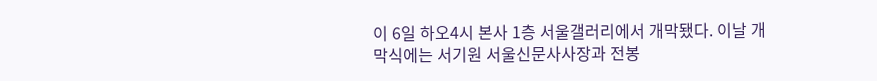이 6일 하오4시 본사 1층 서울갤러리에서 개막됐다. 이날 개막식에는 서기원 서울신문사사장과 전봉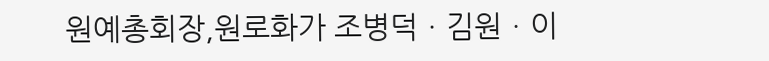원예총회장,원로화가 조병덕ㆍ김원ㆍ이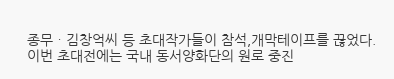종무ㆍ김창억씨 등 초대작가들이 참석,개막테이프를 끊었다.
이번 초대전에는 국내 동서양화단의 원로 중진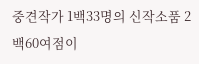중견작가 1백33명의 신작소품 2백60여점이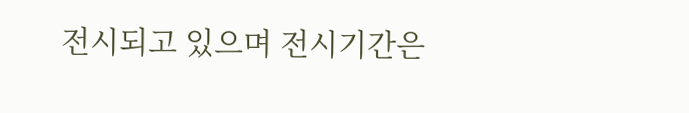전시되고 있으며 전시기간은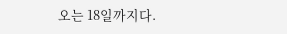오는 18일까지다.